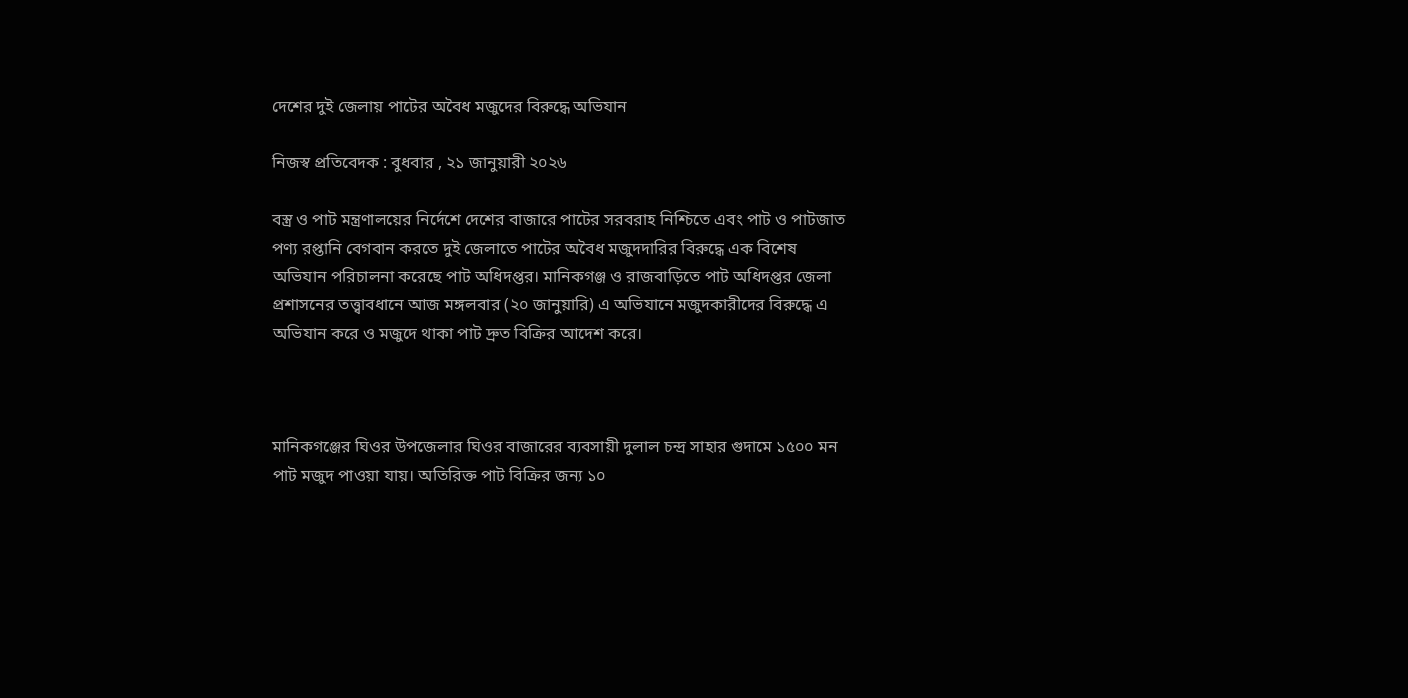দেশের দুই জেলায় পাটের অবৈধ মজুদের বিরুদ্ধে অভিযান

নিজস্ব প্রতিবেদক : বুধবার , ২১ জানুয়ারী ২০২৬

বস্ত্র ও পাট মন্ত্রণালয়ের নির্দেশে দেশের বাজারে পাটের সরবরাহ নিশ্চিতে এবং পাট ও পাটজাত পণ্য রপ্তানি বেগবান করতে দুই জেলাতে পাটের অবৈধ মজুদদারির বিরুদ্ধে এক বিশেষ অভিযান পরিচালনা করেছে পাট অধিদপ্তর। মানিকগঞ্জ ও রাজবাড়িতে পাট অধিদপ্তর জেলা প্রশাসনের তত্ত্বাবধানে আজ মঙ্গলবার (২০ জানুয়ারি) এ অভিযানে মজুদকারীদের বিরুদ্ধে এ অভিযান করে ও মজুদে থাকা পাট দ্রুত বিক্রির আদেশ করে।



মানিকগঞ্জের ঘিওর উপজেলার ঘিওর বাজারের ব্যবসায়ী দুলাল চন্দ্র সাহার গুদামে ১৫০০ মন পাট মজুদ পাওয়া যায়। অতিরিক্ত পাট বিক্রির জন্য ১০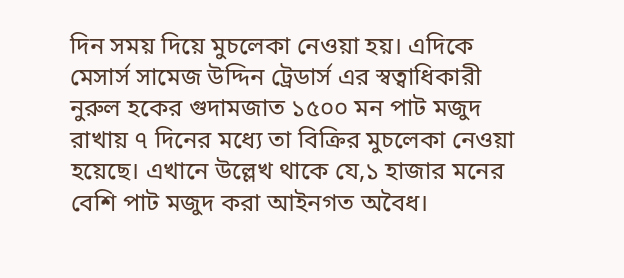দিন সময় দিয়ে মুচলেকা নেওয়া হয়। এদিকে মেসার্স সামেজ উদ্দিন ট্রেডার্স এর স্বত্বাধিকারী নুরুল হকের গুদামজাত ১৫০০ মন পাট মজুদ রাখায় ৭ দিনের মধ্যে তা বিক্রির মুচলেকা নেওয়া হয়েছে। এখানে উল্লেখ থাকে যে,১ হাজার মনের বেশি পাট মজুদ করা আইনগত অবৈধ।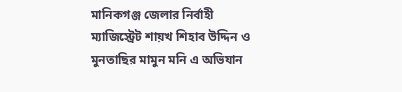মানিকগঞ্জ জেলার নির্বাহী ম্যাজিস্ট্রেট শায়খ শিহাব উদ্দিন ও মুনতাছির মামুন মনি এ অভিযান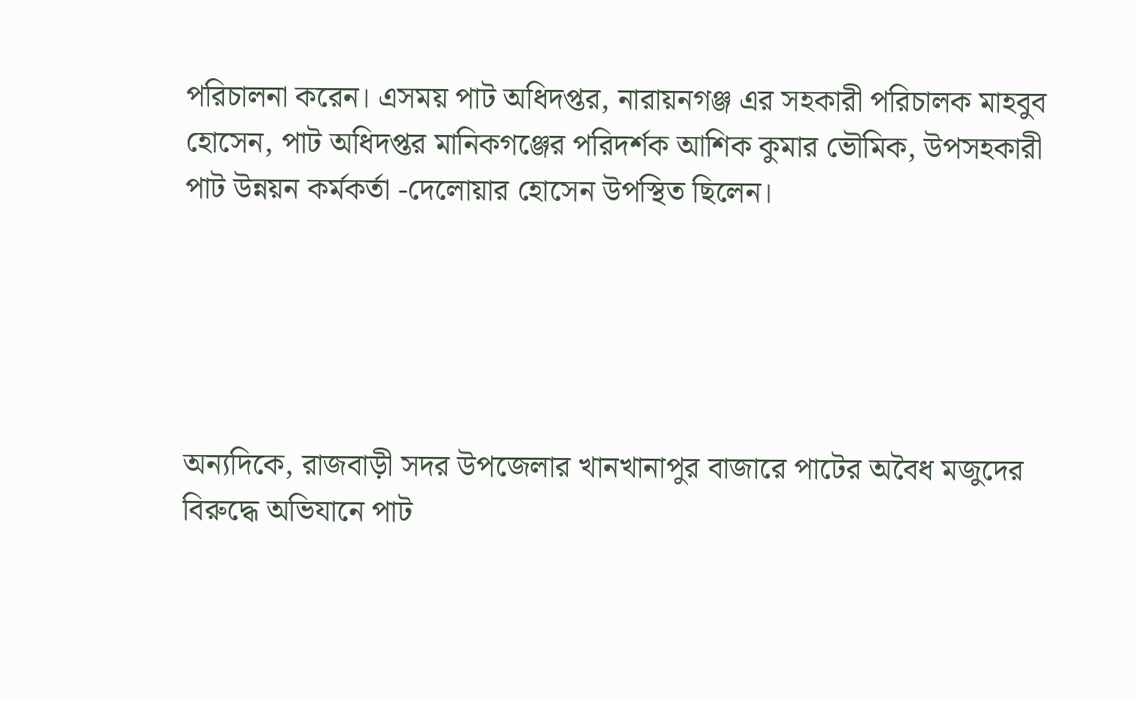পরিচালনা করেন। এসময় পাট অধিদপ্তর, নারায়নগঞ্জ এর সহকারী পরিচালক মাহবুব হোসেন, পাট অধিদপ্তর মানিকগঞ্জের পরিদর্শক আশিক কুমার ভৌমিক, উপসহকারী পাট উন্নয়ন কর্মকর্তা -দেলোয়ার হোসেন উপস্থিত ছিলেন।





অন্যদিকে, রাজবাড়ী সদর উপজেলার খানখানাপুর বাজারে পাটের অবৈধ মজুদের বিরুদ্ধে অভিযানে পাট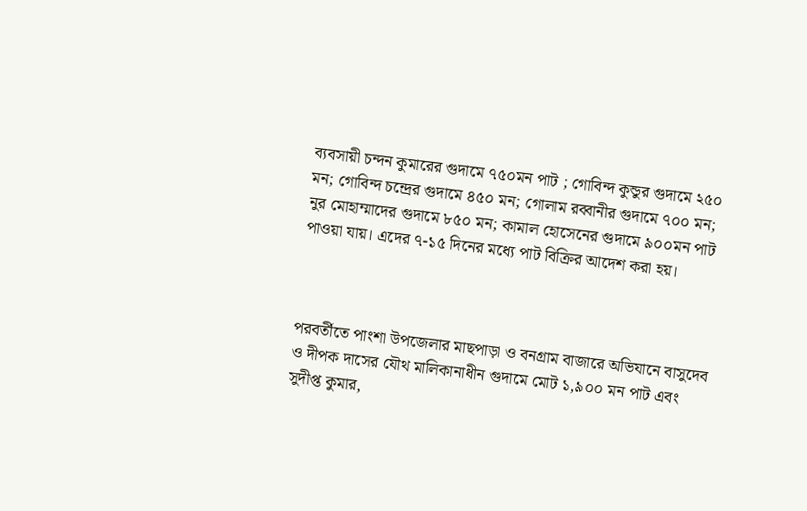ব্যবসায়ী চন্দন কুমারের গুদামে ৭৫০মন পাট ; গোবিন্দ কুন্ডুর গুদামে ২৫০ মন; গোবিন্দ চন্দ্রের গুদামে ৪৫০ মন; গোলাম রব্বানীর গুদামে ৭০০ মন; নুর মোহাম্মাদের গুদামে ৮৫০ মন; কামাল হোসেনের গুদামে ৯০০মন পাট পাওয়া যায়। এদের ৭-১৫ দিনের মধ্যে পাট বিক্রির আদেশ করা হয়।



পরবর্তীতে পাংশা উপজেলার মাছপাড়া ও বনগ্রাম বাজারে অভিযানে বাসুদেব ও দীপক দাসের যৌথ মালিকানাধীন গুদামে মোট ১,৯০০ মন পাট এবং সুদীপ্ত কুমার,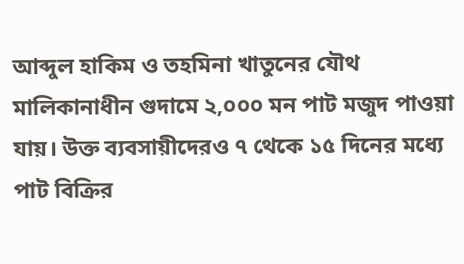আব্দুল হাকিম ও তহমিনা খাতুনের যৌথ মালিকানাধীন গুদামে ২,০০০ মন পাট মজুদ পাওয়া যায়। উক্ত ব্যবসায়ীদেরও ৭ থেকে ১৫ দিনের মধ্যে পাট বিক্রির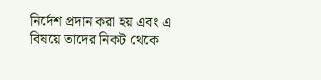নির্দেশ প্রদান করা হয় এবং এ বিষয়ে তাদের নিকট থেকে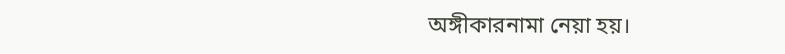অঙ্গীকারনামা নেয়া হয়।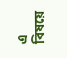এ বিষয়ে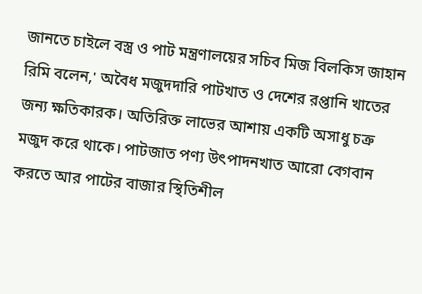জানতে চাইলে বস্ত্র ও পাট মন্ত্রণালয়ের সচিব মিজ বিলকিস জাহান রিমি বলেন,' অবৈধ মজুদদারি পাটখাত ও দেশের রপ্তানি খাতের জন্য ক্ষতিকারক। অতিরিক্ত লাভের আশায় একটি অসাধু চক্র মজুদ করে থাকে। পাটজাত পণ্য উৎপাদনখাত আরো বেগবান করতে আর পাটের বাজার স্থিতিশীল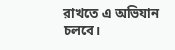রাখতে এ অভিযান চলবে।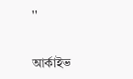''


আর্কাইভ